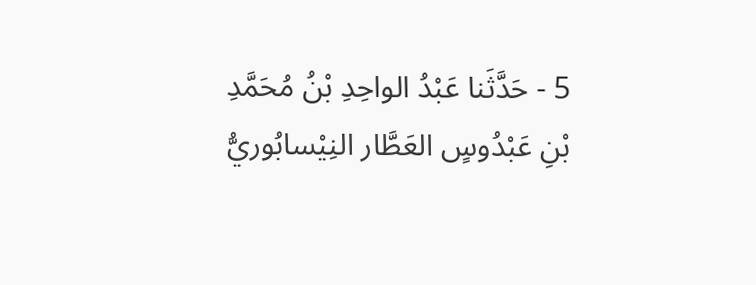5 - حَدَّثَنا عَبْدُ الواحِدِ بْنُ مُحَمَّدِ بْنِ عَبْدُوسٍ العَطَّار النِيْسابُوريُّ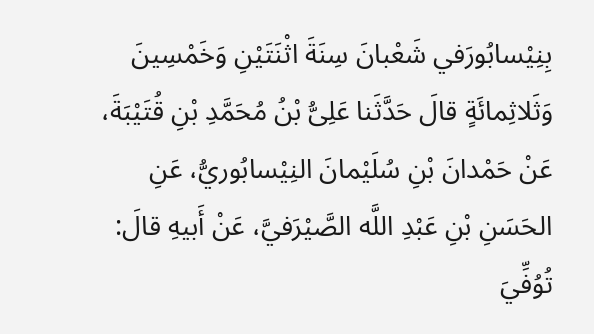بِنِيْسابُورَفي شَعْبانَ سِنَةَ اثْنَتَيْنِ وَخَمْسِينَ وَثَلاثِمائَةٍ قالَ حَدَّثَنا عَلِىُّ بْنُ مُحَمَّدِ بْنِ قُتَيْبَةَ، عَنْ حَمْدانَ بْنِ سُلَيْمانَ النِيْسابُوريُّ، عَنِ الحَسَنِ بْنِ عَبْدِ اللَّه الصَّيْرَفيَّ، عَنْ أَبيهِ قالَ: تُوُفِّيَ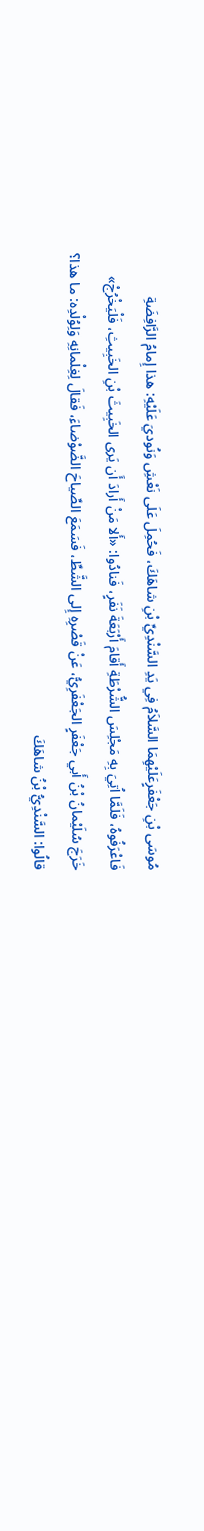مُوسَى بْنِ جَعْفَرٍعَلَيْهِمَا السَّلاَمُ فِي يَدِ السَّنْدِيِّ بْنِ شاهَكَ، فَحُمِلَ عَلَى نَعْشِ وَنُوديَ عَلَيْهِ: هذا إِمامُ الرَّافِضَةِ فَاعْرَفُوهُ، فَلَمَّا اُتِيَ بِهِ مَجْلِسَ الشُّرْطَةِ أَقامَ أَرْبَعَةَ نَفَرٍ، فَنادُوا: «أَلا مَنْ أَرادَ أَن يَرى الخَبِيثَ بْنِ الخَبِيثِ، فَلْيَخْرُجْ» خَرَجَ سُلَيْمانُ بْنُ أَبي جَعْفَرٍ الجَعْفَرِيُّ، عَنْ قَصْرِهِ إِلى الشَّطِّ، فَسَمَعَ الصِّياحَ الضَّوْضاءَ، فَقالَ لِغِلْمانِهِ وَلِوُلْدِه: ما هذا؟ قالُوا: السَّنْدِيُّ بْنُ شاهَكَ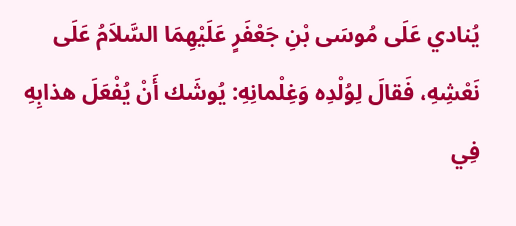يُنادي عَلَى مُوسَى بْنِ جَعْفَرٍ عَلَيْهِمَا السَّلاَمُ عَلَى نَعْشِهِ، فَقالَ لِوُلْدِه وَغِلْمانِهِ: يُوشَك أَنْ يُفْعَلَ هذابِهِ فِي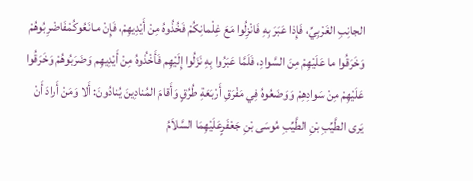الجانِبِ الغَرْبِيِّ، فَإِذا عَبَرَ بِهِ فَانْزِلُوا مَعَ غِلْمانِكُمْ فَخُذُوهُ مِنْ أَيْدِيهِمْ، فَإِنْ مـانَعُوكُمْفَاضْرِبُوهُمْ وَخَرَقُوا ما عَلَيْهِمْ مِنَ السَّوادِ، فَلَمَّا عَبَرُوا بِهِ نَزَلُوا إِلَيْهِم فَأَخْذُوهُ مِنْ أَيْدِيهِم وَضَرَبُوهُمْ وَخَرَقُوا عَلَيْهِمْ مِنْ سَوادِهِمْ وَوَضَعُوهُ فِي مَفْرَقِ أَرْبَعَةِ طُرُقٍ وَأَقامَ المُنادِينَ يُنادُونَ: أَلا وَمَنْ أَرادَ أَنْ يَرى الطَّيِّبِ بْنِ الطَّيِّبِ مُوسَى بْنِ جَعْفَرٍعَلَيْهِمَا السَّلاَمُ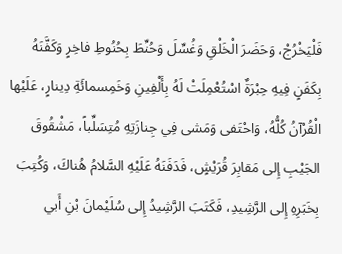فَلْيَخْرُجْ، وَحَضَرَ الْخَلْقِ وَغُسِّلَ وَحُنِّطَ بِحُنُوطِ فاخِرٍ وَكَفَّنَهُ بِكَفَنٍ فِيهِ حِبْرَةٌ اسْتُعْمِلَتْ لَهُ بِأَلْفِينِ وَخَمِسمائَةِ دِينارٍ، عَلَيْها الْقُرْآنُ كُلُّهُ، وَاحْتَفى وَمَشى فِي جِنازَتِهِ مُتِسَلِّباً، مَشْقُوقَ الجَيْبِ إِلى مَقابِرَ قُرَيْشٍ، فَدَفَنَهُ عَلَيْهِ السَّلامُ هُناكَ، وَكُتِبَ بِخَبَرِهِ إِلى الرَّشِيدِ، فَكَتَبَ الرَّشِيدُ إِلى سُلَيْمانَ بْنِ أَبي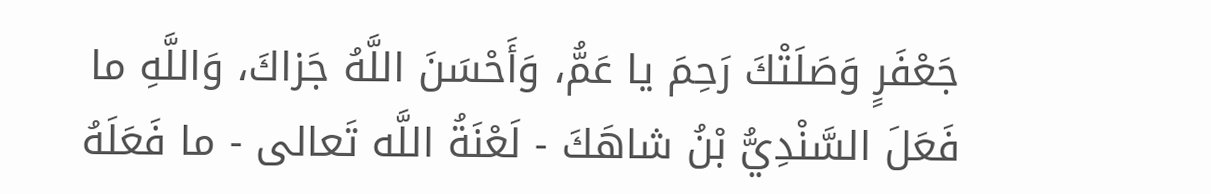جَعْفَرٍ وَصَلَتْكَ رَحِمَ يا عَمُّ، وَأَحْسَنَ اللَّهُ جَزاكَ، وَاللَّهِ ما فَعَلَ السَّنْدِيُّ بْنُ شاهَكَ - لَعْنَةُ اللَّه تَعالى - ما فَعَلَهُ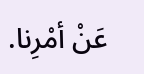عَنْ أمْرِنا.